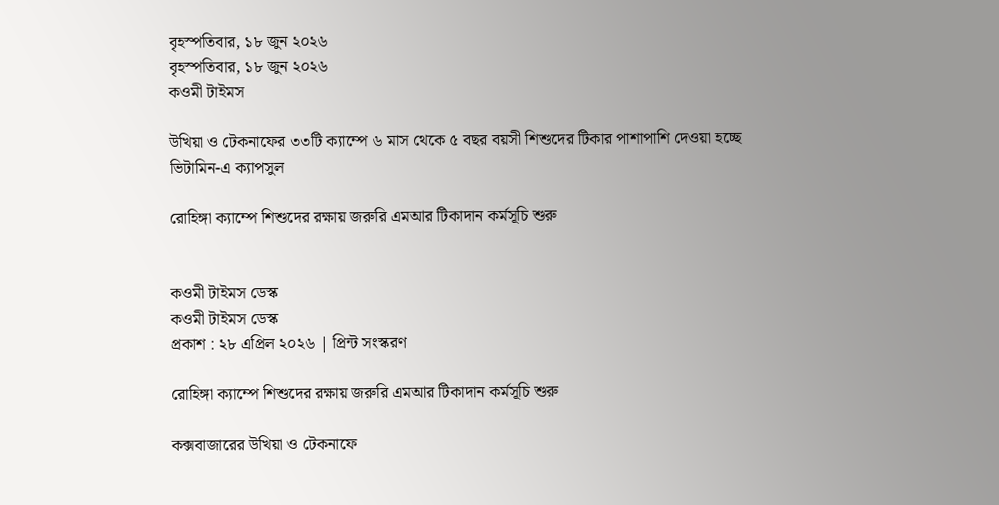বৃহস্পতিবার, ১৮ জুন ২০২৬
বৃহস্পতিবার, ১৮ জুন ২০২৬
কওমী টাইমস

উখিয়া ও টেকনাফের ৩৩টি ক্যাম্পে ৬ মাস থেকে ৫ বছর বয়সী শিশুদের টিকার পাশাপাশি দেওয়া হচ্ছে ভিটামিন-এ ক্যাপসুল

রোহিঙ্গা ক্যাম্পে শিশুদের রক্ষায় জরুরি এমআর টিকাদান কর্মসূচি শুরু


কওমী টাইমস ডেস্ক
কওমী টাইমস ডেস্ক
প্রকাশ : ২৮ এপ্রিল ২০২৬ | প্রিন্ট সংস্করণ

রোহিঙ্গা ক্যাম্পে শিশুদের রক্ষায় জরুরি এমআর টিকাদান কর্মসূচি শুরু

কক্সবাজারের উখিয়া ও টেকনাফে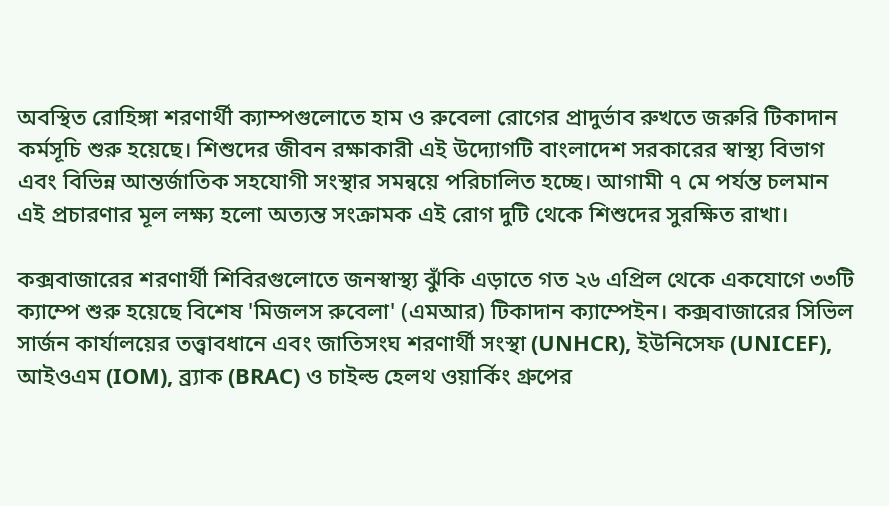অবস্থিত রোহিঙ্গা শরণার্থী ক্যাম্পগুলোতে হাম ও রুবেলা রোগের প্রাদুর্ভাব রুখতে জরুরি টিকাদান কর্মসূচি শুরু হয়েছে। শিশুদের জীবন রক্ষাকারী এই উদ্যোগটি বাংলাদেশ সরকারের স্বাস্থ্য বিভাগ এবং বিভিন্ন আন্তর্জাতিক সহযোগী সংস্থার সমন্বয়ে পরিচালিত হচ্ছে। আগামী ৭ মে পর্যন্ত চলমান এই প্রচারণার মূল লক্ষ্য হলো অত্যন্ত সংক্রামক এই রোগ দুটি থেকে শিশুদের সুরক্ষিত রাখা।

কক্সবাজারের শরণার্থী শিবিরগুলোতে জনস্বাস্থ্য ঝুঁকি এড়াতে গত ২৬ এপ্রিল থেকে একযোগে ৩৩টি ক্যাম্পে শুরু হয়েছে বিশেষ 'মিজলস রুবেলা' (এমআর) টিকাদান ক্যাম্পেইন। কক্সবাজারের সিভিল সার্জন কার্যালয়ের তত্ত্বাবধানে এবং জাতিসংঘ শরণার্থী সংস্থা (UNHCR), ইউনিসেফ (UNICEF), আইওএম (IOM), ব্র্যাক (BRAC) ও চাইল্ড হেলথ ওয়ার্কিং গ্রুপের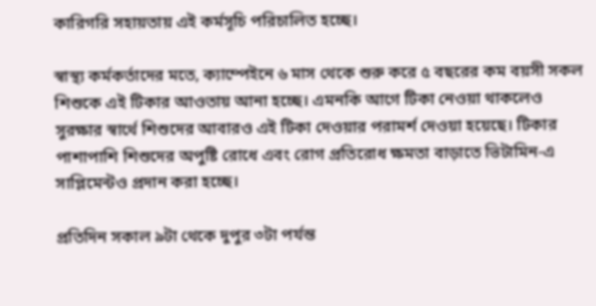কারিগরি সহায়তায় এই কর্মসূচি পরিচালিত হচ্ছে।

স্বাস্থ্য কর্মকর্তাদের মতে, ক্যাম্পেইনে ৬ মাস থেকে শুরু করে ৫ বছরের কম বয়সী সকল শিশুকে এই টিকার আওতায় আনা হচ্ছে। এমনকি আগে টিকা নেওয়া থাকলেও সুরক্ষার স্বার্থে শিশুদের আবারও এই টিকা দেওয়ার পরামর্শ দেওয়া হয়েছে। টিকার পাশাপাশি শিশুদের অপুষ্টি রোধে এবং রোগ প্রতিরোধ ক্ষমতা বাড়াতে ভিটামিন-এ সাপ্লিমেন্টও প্রদান করা হচ্ছে।

প্রতিদিন সকাল ৯টা থেকে দুপুর ৩টা পর্যন্ত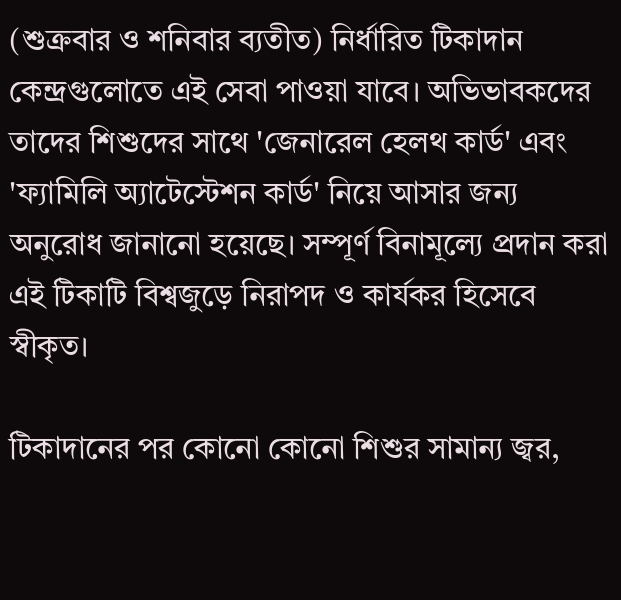(শুক্রবার ও শনিবার ব্যতীত) নির্ধারিত টিকাদান কেন্দ্রগুলোতে এই সেবা পাওয়া যাবে। অভিভাবকদের তাদের শিশুদের সাথে 'জেনারেল হেলথ কার্ড' এবং 'ফ্যামিলি অ্যাটেস্টেশন কার্ড' নিয়ে আসার জন্য অনুরোধ জানানো হয়েছে। সম্পূর্ণ বিনামূল্যে প্রদান করা এই টিকাটি বিশ্বজুড়ে নিরাপদ ও কার্যকর হিসেবে স্বীকৃত।

টিকাদানের পর কোনো কোনো শিশুর সামান্য জ্বর,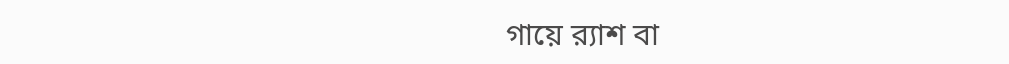গায়ে র‍্যাশ বা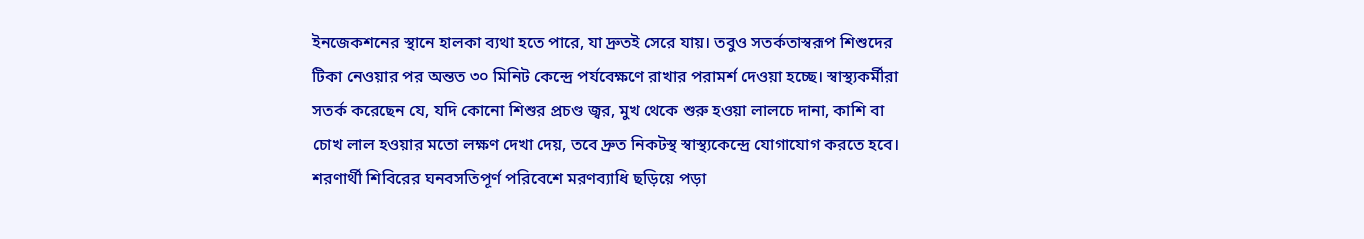ইনজেকশনের স্থানে হালকা ব্যথা হতে পারে, যা দ্রুতই সেরে যায়। তবুও সতর্কতাস্বরূপ শিশুদের টিকা নেওয়ার পর অন্তত ৩০ মিনিট কেন্দ্রে পর্যবেক্ষণে রাখার পরামর্শ দেওয়া হচ্ছে। স্বাস্থ্যকর্মীরা সতর্ক করেছেন যে, যদি কোনো শিশুর প্রচণ্ড জ্বর, মুখ থেকে শুরু হওয়া লালচে দানা, কাশি বা চোখ লাল হওয়ার মতো লক্ষণ দেখা দেয়, তবে দ্রুত নিকটস্থ স্বাস্থ্যকেন্দ্রে যোগাযোগ করতে হবে। শরণার্থী শিবিরের ঘনবসতিপূর্ণ পরিবেশে মরণব্যাধি ছড়িয়ে পড়া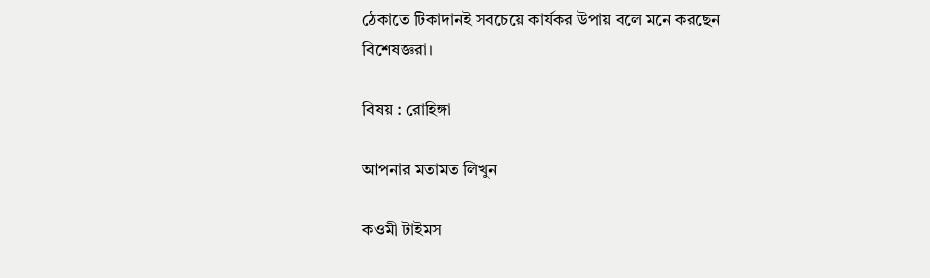ঠেকাতে টিকাদানই সবচেয়ে কার্যকর উপায় বলে মনে করছেন বিশেষজ্ঞরা।

বিষয় : রোহিঙ্গা

আপনার মতামত লিখুন

কওমী টাইমস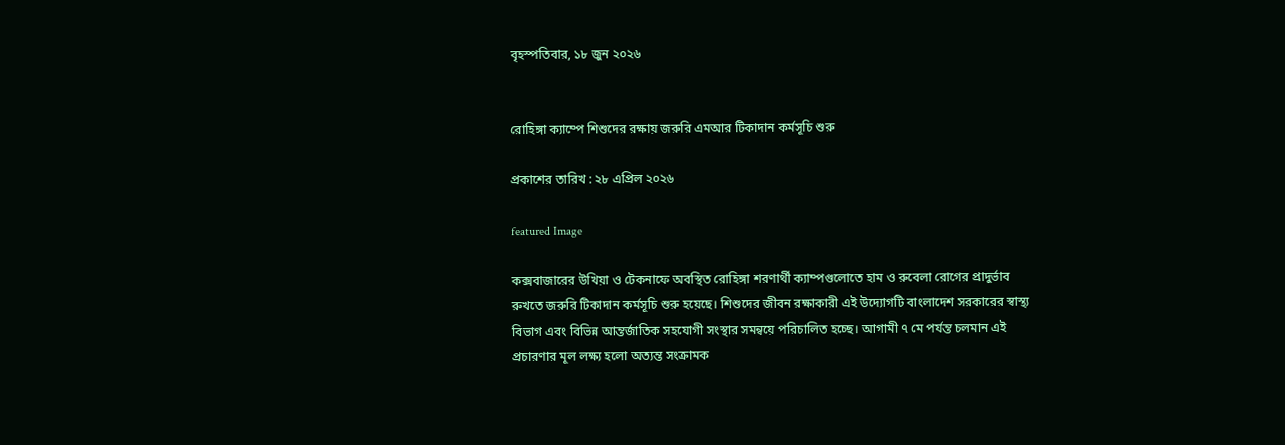বৃহস্পতিবার, ১৮ জুন ২০২৬


রোহিঙ্গা ক্যাম্পে শিশুদের রক্ষায় জরুরি এমআর টিকাদান কর্মসূচি শুরু

প্রকাশের তারিখ : ২৮ এপ্রিল ২০২৬

featured Image

কক্সবাজারের উখিয়া ও টেকনাফে অবস্থিত রোহিঙ্গা শরণার্থী ক্যাম্পগুলোতে হাম ও রুবেলা রোগের প্রাদুর্ভাব রুখতে জরুরি টিকাদান কর্মসূচি শুরু হয়েছে। শিশুদের জীবন রক্ষাকারী এই উদ্যোগটি বাংলাদেশ সরকারের স্বাস্থ্য বিভাগ এবং বিভিন্ন আন্তর্জাতিক সহযোগী সংস্থার সমন্বয়ে পরিচালিত হচ্ছে। আগামী ৭ মে পর্যন্ত চলমান এই প্রচারণার মূল লক্ষ্য হলো অত্যন্ত সংক্রামক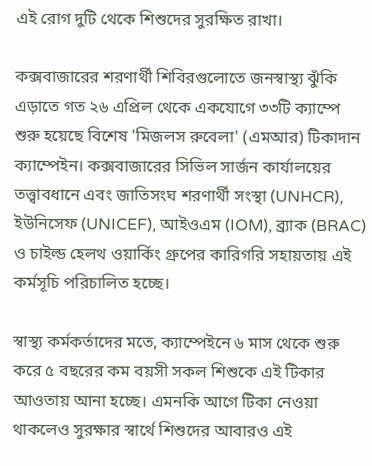এই রোগ দুটি থেকে শিশুদের সুরক্ষিত রাখা।

কক্সবাজারের শরণার্থী শিবিরগুলোতে জনস্বাস্থ্য ঝুঁকি এড়াতে গত ২৬ এপ্রিল থেকে একযোগে ৩৩টি ক্যাম্পে শুরু হয়েছে বিশেষ 'মিজলস রুবেলা' (এমআর) টিকাদান ক্যাম্পেইন। কক্সবাজারের সিভিল সার্জন কার্যালয়ের তত্ত্বাবধানে এবং জাতিসংঘ শরণার্থী সংস্থা (UNHCR), ইউনিসেফ (UNICEF), আইওএম (IOM), ব্র্যাক (BRAC) ও চাইল্ড হেলথ ওয়ার্কিং গ্রুপের কারিগরি সহায়তায় এই কর্মসূচি পরিচালিত হচ্ছে।

স্বাস্থ্য কর্মকর্তাদের মতে, ক্যাম্পেইনে ৬ মাস থেকে শুরু করে ৫ বছরের কম বয়সী সকল শিশুকে এই টিকার আওতায় আনা হচ্ছে। এমনকি আগে টিকা নেওয়া থাকলেও সুরক্ষার স্বার্থে শিশুদের আবারও এই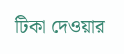টিকা দেওয়ার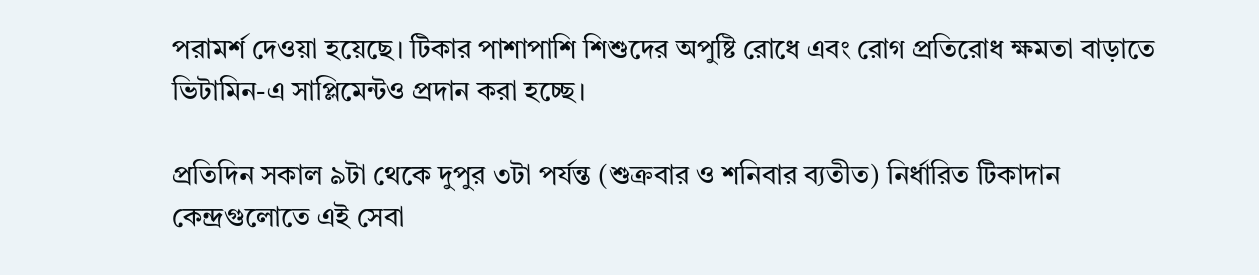পরামর্শ দেওয়া হয়েছে। টিকার পাশাপাশি শিশুদের অপুষ্টি রোধে এবং রোগ প্রতিরোধ ক্ষমতা বাড়াতে ভিটামিন-এ সাপ্লিমেন্টও প্রদান করা হচ্ছে।

প্রতিদিন সকাল ৯টা থেকে দুপুর ৩টা পর্যন্ত (শুক্রবার ও শনিবার ব্যতীত) নির্ধারিত টিকাদান কেন্দ্রগুলোতে এই সেবা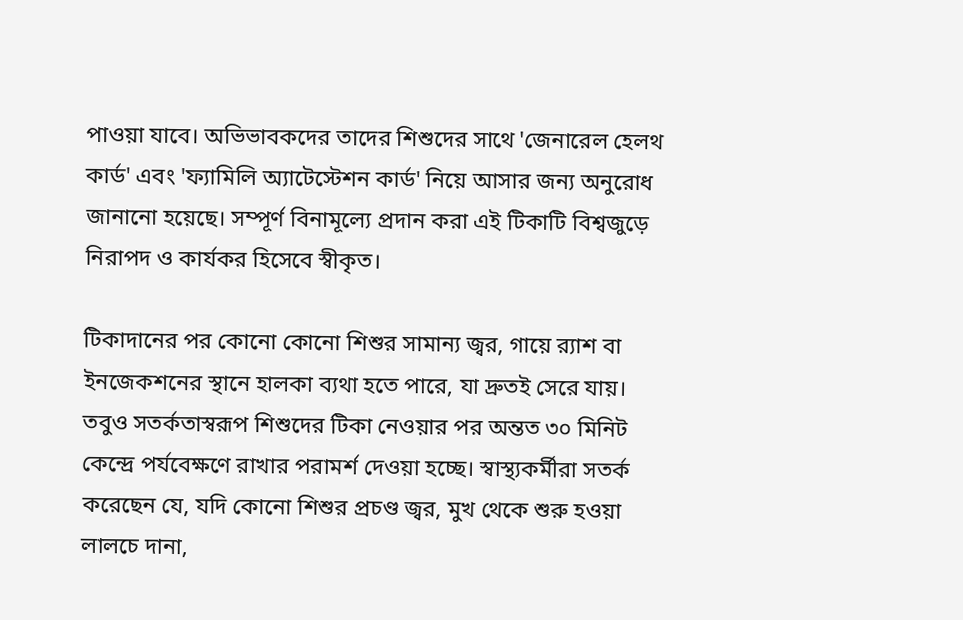পাওয়া যাবে। অভিভাবকদের তাদের শিশুদের সাথে 'জেনারেল হেলথ কার্ড' এবং 'ফ্যামিলি অ্যাটেস্টেশন কার্ড' নিয়ে আসার জন্য অনুরোধ জানানো হয়েছে। সম্পূর্ণ বিনামূল্যে প্রদান করা এই টিকাটি বিশ্বজুড়ে নিরাপদ ও কার্যকর হিসেবে স্বীকৃত।

টিকাদানের পর কোনো কোনো শিশুর সামান্য জ্বর, গায়ে র‍্যাশ বা ইনজেকশনের স্থানে হালকা ব্যথা হতে পারে, যা দ্রুতই সেরে যায়। তবুও সতর্কতাস্বরূপ শিশুদের টিকা নেওয়ার পর অন্তত ৩০ মিনিট কেন্দ্রে পর্যবেক্ষণে রাখার পরামর্শ দেওয়া হচ্ছে। স্বাস্থ্যকর্মীরা সতর্ক করেছেন যে, যদি কোনো শিশুর প্রচণ্ড জ্বর, মুখ থেকে শুরু হওয়া লালচে দানা,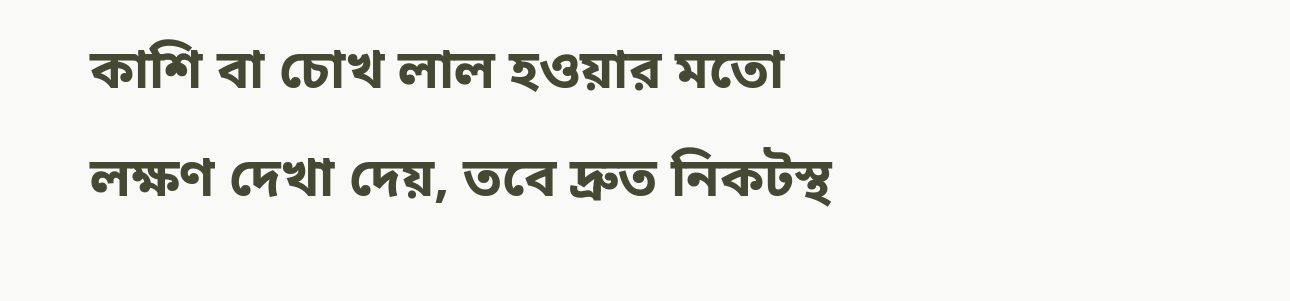কাশি বা চোখ লাল হওয়ার মতো লক্ষণ দেখা দেয়, তবে দ্রুত নিকটস্থ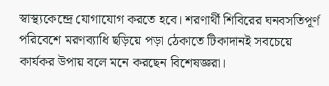স্বাস্থ্যকেন্দ্রে যোগাযোগ করতে হবে। শরণার্থী শিবিরের ঘনবসতিপূর্ণ পরিবেশে মরণব্যাধি ছড়িয়ে পড়া ঠেকাতে টিকাদানই সবচেয়ে কার্যকর উপায় বলে মনে করছেন বিশেষজ্ঞরা।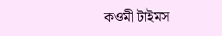কওমী টাইমস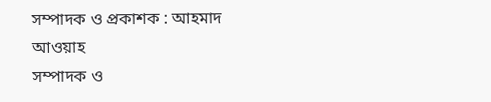সম্পাদক ও প্রকাশক : আহমাদ আওয়াহ
সম্পাদক ও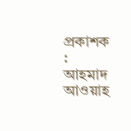প্রকাশক : আহমাদ আওয়াহ